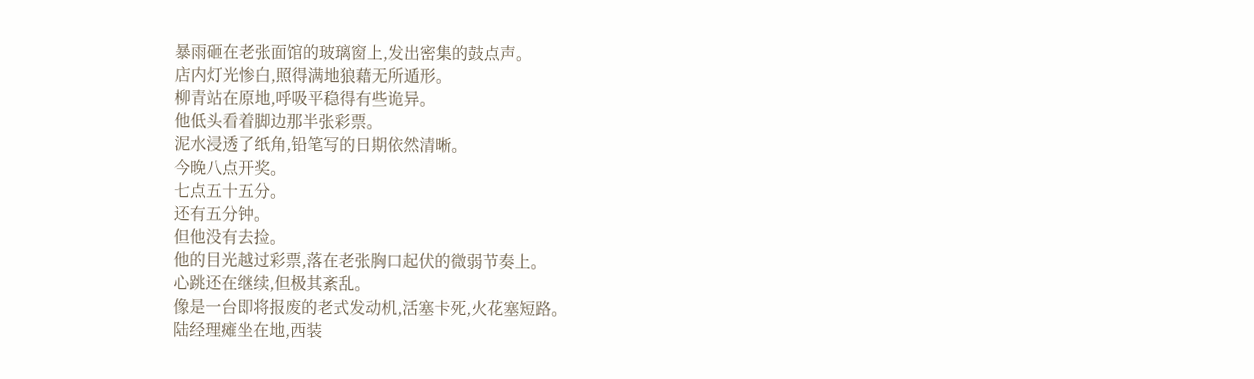暴雨砸在老张面馆的玻璃窗上,发出密集的鼓点声。
店内灯光惨白,照得满地狼藉无所遁形。
柳青站在原地,呼吸平稳得有些诡异。
他低头看着脚边那半张彩票。
泥水浸透了纸角,铅笔写的日期依然清晰。
今晚八点开奖。
七点五十五分。
还有五分钟。
但他没有去捡。
他的目光越过彩票,落在老张胸口起伏的微弱节奏上。
心跳还在继续,但极其紊乱。
像是一台即将报废的老式发动机,活塞卡死,火花塞短路。
陆经理瘫坐在地,西装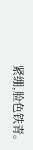紧绷,脸色铁青。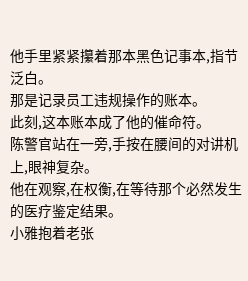他手里紧紧攥着那本黑色记事本,指节泛白。
那是记录员工违规操作的账本。
此刻,这本账本成了他的催命符。
陈警官站在一旁,手按在腰间的对讲机上,眼神复杂。
他在观察,在权衡,在等待那个必然发生的医疗鉴定结果。
小雅抱着老张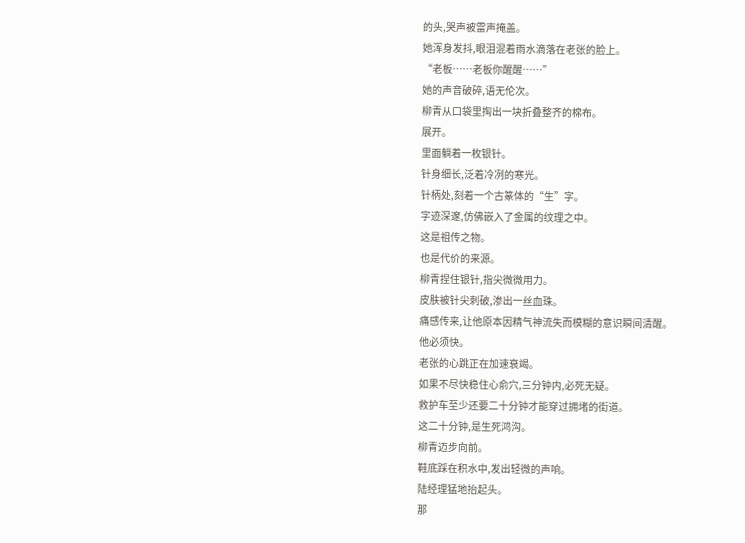的头,哭声被雷声掩盖。
她浑身发抖,眼泪混着雨水滴落在老张的脸上。
“老板……老板你醒醒……”
她的声音破碎,语无伦次。
柳青从口袋里掏出一块折叠整齐的棉布。
展开。
里面躺着一枚银针。
针身细长,泛着冷冽的寒光。
针柄处,刻着一个古篆体的“生”字。
字迹深邃,仿佛嵌入了金属的纹理之中。
这是祖传之物。
也是代价的来源。
柳青捏住银针,指尖微微用力。
皮肤被针尖刺破,渗出一丝血珠。
痛感传来,让他原本因精气神流失而模糊的意识瞬间清醒。
他必须快。
老张的心跳正在加速衰竭。
如果不尽快稳住心俞穴,三分钟内,必死无疑。
救护车至少还要二十分钟才能穿过拥堵的街道。
这二十分钟,是生死鸿沟。
柳青迈步向前。
鞋底踩在积水中,发出轻微的声响。
陆经理猛地抬起头。
那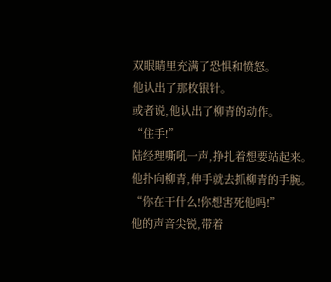双眼睛里充满了恐惧和愤怒。
他认出了那枚银针。
或者说,他认出了柳青的动作。
“住手!”
陆经理嘶吼一声,挣扎着想要站起来。
他扑向柳青,伸手就去抓柳青的手腕。
“你在干什么!你想害死他吗!”
他的声音尖锐,带着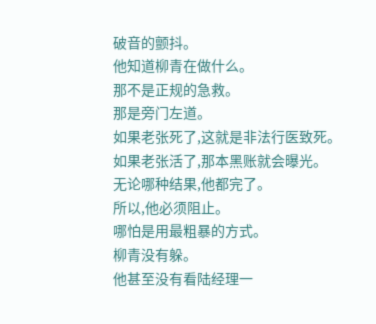破音的颤抖。
他知道柳青在做什么。
那不是正规的急救。
那是旁门左道。
如果老张死了,这就是非法行医致死。
如果老张活了,那本黑账就会曝光。
无论哪种结果,他都完了。
所以,他必须阻止。
哪怕是用最粗暴的方式。
柳青没有躲。
他甚至没有看陆经理一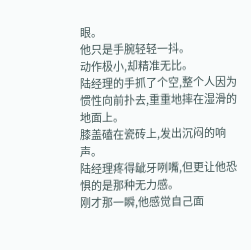眼。
他只是手腕轻轻一抖。
动作极小,却精准无比。
陆经理的手抓了个空,整个人因为惯性向前扑去,重重地摔在湿滑的地面上。
膝盖磕在瓷砖上,发出沉闷的响声。
陆经理疼得龇牙咧嘴,但更让他恐惧的是那种无力感。
刚才那一瞬,他感觉自己面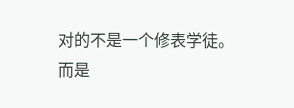对的不是一个修表学徒。
而是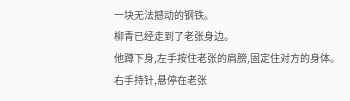一块无法撼动的钢铁。
柳青已经走到了老张身边。
他蹲下身,左手按住老张的肩膀,固定住对方的身体。
右手持针,悬停在老张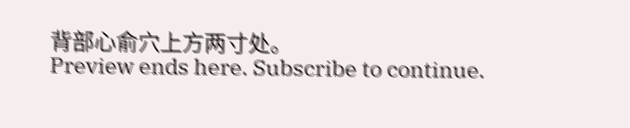背部心俞穴上方两寸处。
Preview ends here. Subscribe to continue.